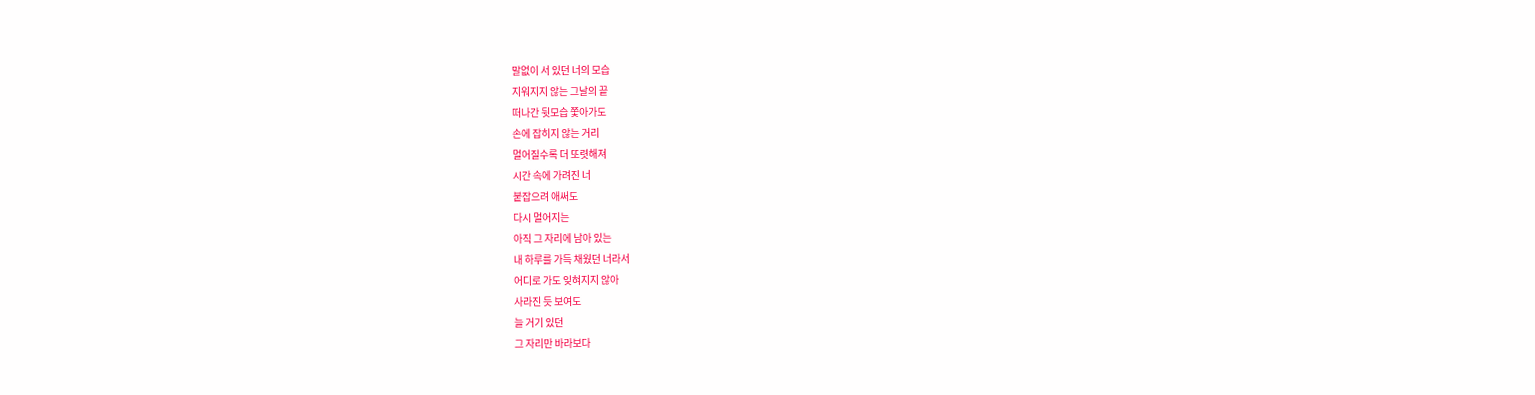말없이 서 있던 너의 모습
지워지지 않는 그날의 끝
떠나간 뒷모습 쫓아가도
손에 잡히지 않는 거리
멀어질수록 더 또렷해져
시간 속에 가려진 너
붙잡으려 애써도
다시 멀어지는
아직 그 자리에 남아 있는
내 하루를 가득 채웠던 너라서
어디로 가도 잊혀지지 않아
사라진 듯 보여도
늘 거기 있던
그 자리만 바라보다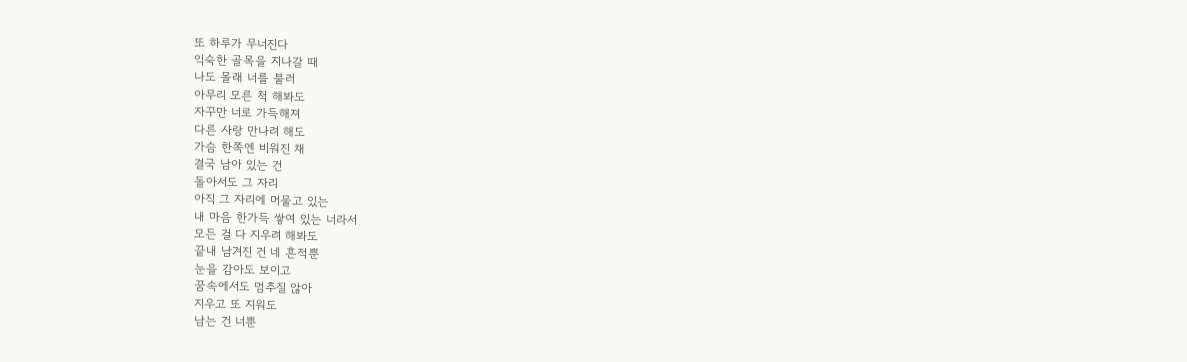또 하루가 무너진다
익숙한 골목을 지나갈 때
나도 몰래 너를 불러
아무리 모른 척 해봐도
자꾸만 너로 가득해져
다른 사랑 만나려 해도
가슴 한쪽엔 비워진 채
결국 남아 있는 건
돌아서도 그 자리
아직 그 자리에 머물고 있는
내 마음 한가득 쌓여 있는 너라서
모든 걸 다 지우려 해봐도
끝내 남겨진 건 네 흔적뿐
눈을 감아도 보이고
꿈속에서도 멈추질 않아
지우고 또 지워도
남는 건 너뿐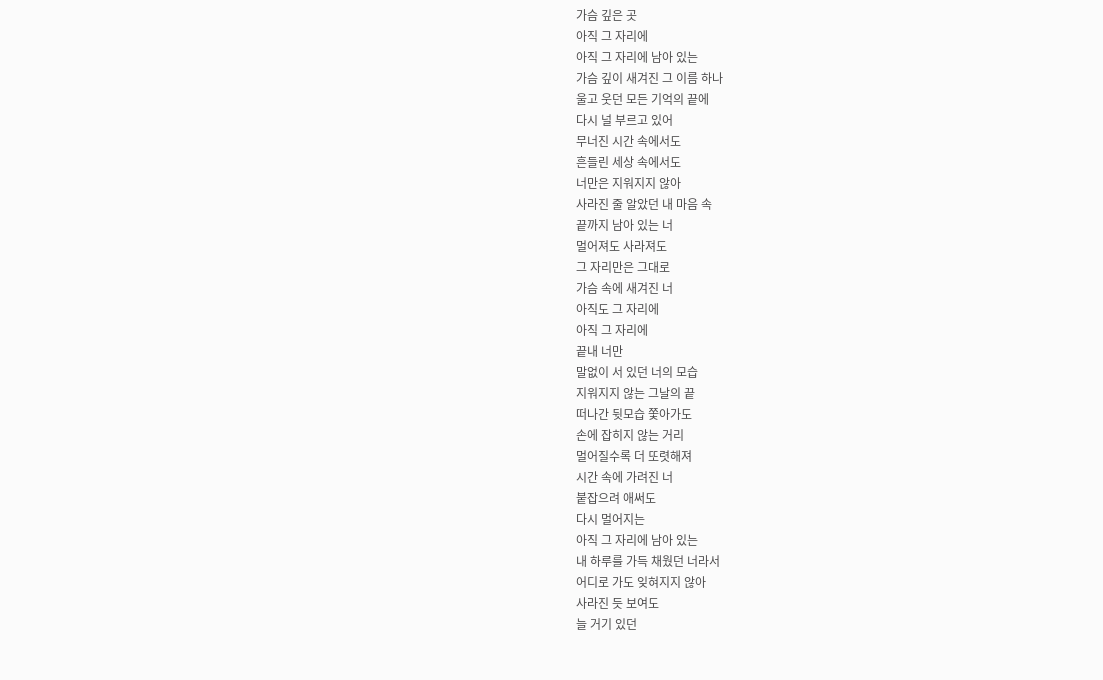가슴 깊은 곳
아직 그 자리에
아직 그 자리에 남아 있는
가슴 깊이 새겨진 그 이름 하나
울고 웃던 모든 기억의 끝에
다시 널 부르고 있어
무너진 시간 속에서도
흔들린 세상 속에서도
너만은 지워지지 않아
사라진 줄 알았던 내 마음 속
끝까지 남아 있는 너
멀어져도 사라져도
그 자리만은 그대로
가슴 속에 새겨진 너
아직도 그 자리에
아직 그 자리에
끝내 너만
말없이 서 있던 너의 모습
지워지지 않는 그날의 끝
떠나간 뒷모습 쫓아가도
손에 잡히지 않는 거리
멀어질수록 더 또렷해져
시간 속에 가려진 너
붙잡으려 애써도
다시 멀어지는
아직 그 자리에 남아 있는
내 하루를 가득 채웠던 너라서
어디로 가도 잊혀지지 않아
사라진 듯 보여도
늘 거기 있던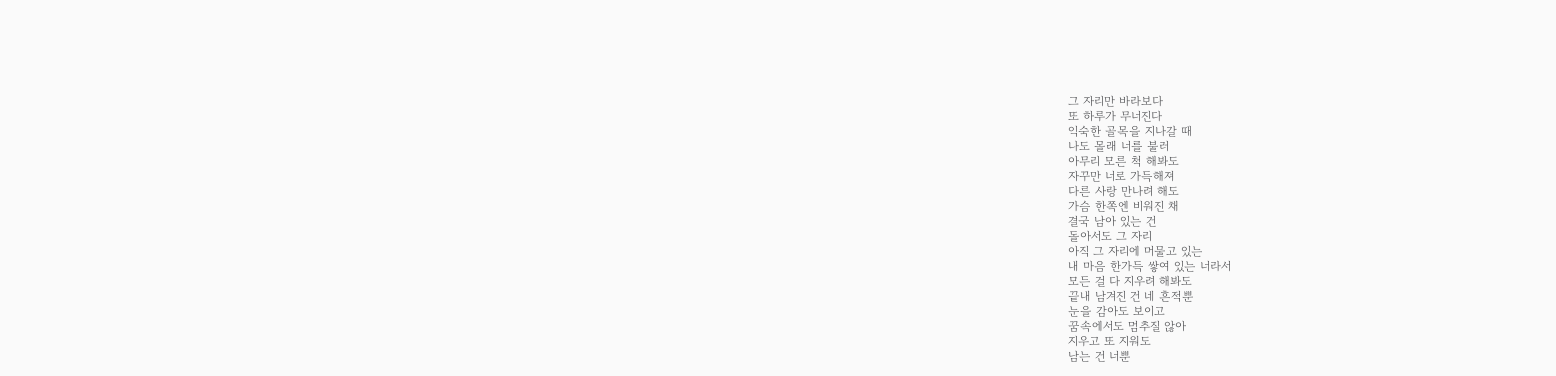그 자리만 바라보다
또 하루가 무너진다
익숙한 골목을 지나갈 때
나도 몰래 너를 불러
아무리 모른 척 해봐도
자꾸만 너로 가득해져
다른 사랑 만나려 해도
가슴 한쪽엔 비워진 채
결국 남아 있는 건
돌아서도 그 자리
아직 그 자리에 머물고 있는
내 마음 한가득 쌓여 있는 너라서
모든 걸 다 지우려 해봐도
끝내 남겨진 건 네 흔적뿐
눈을 감아도 보이고
꿈속에서도 멈추질 않아
지우고 또 지워도
남는 건 너뿐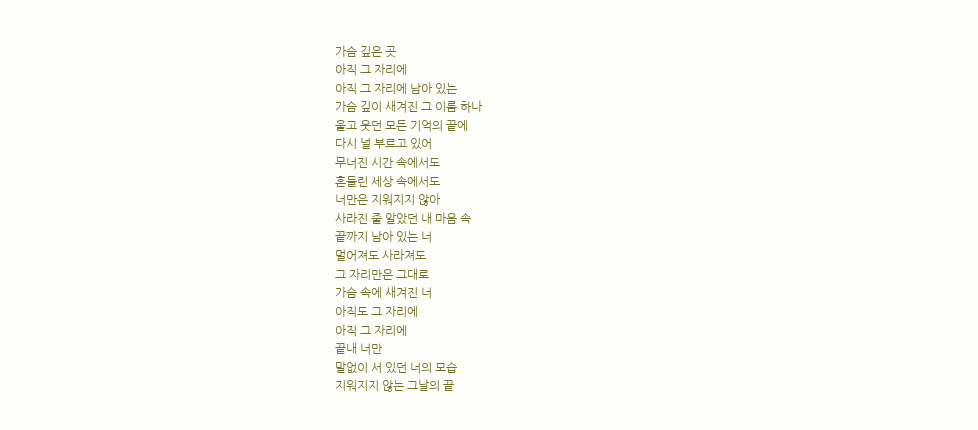가슴 깊은 곳
아직 그 자리에
아직 그 자리에 남아 있는
가슴 깊이 새겨진 그 이름 하나
울고 웃던 모든 기억의 끝에
다시 널 부르고 있어
무너진 시간 속에서도
흔들린 세상 속에서도
너만은 지워지지 않아
사라진 줄 알았던 내 마음 속
끝까지 남아 있는 너
멀어져도 사라져도
그 자리만은 그대로
가슴 속에 새겨진 너
아직도 그 자리에
아직 그 자리에
끝내 너만
말없이 서 있던 너의 모습
지워지지 않는 그날의 끝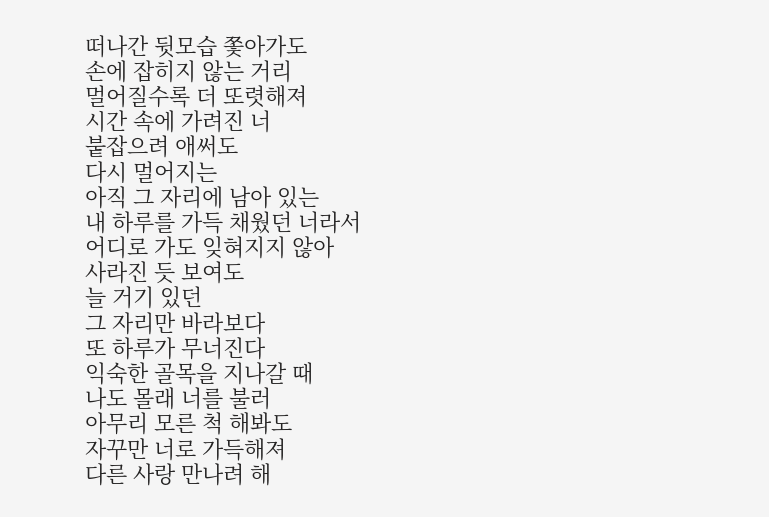떠나간 뒷모습 쫓아가도
손에 잡히지 않는 거리
멀어질수록 더 또렷해져
시간 속에 가려진 너
붙잡으려 애써도
다시 멀어지는
아직 그 자리에 남아 있는
내 하루를 가득 채웠던 너라서
어디로 가도 잊혀지지 않아
사라진 듯 보여도
늘 거기 있던
그 자리만 바라보다
또 하루가 무너진다
익숙한 골목을 지나갈 때
나도 몰래 너를 불러
아무리 모른 척 해봐도
자꾸만 너로 가득해져
다른 사랑 만나려 해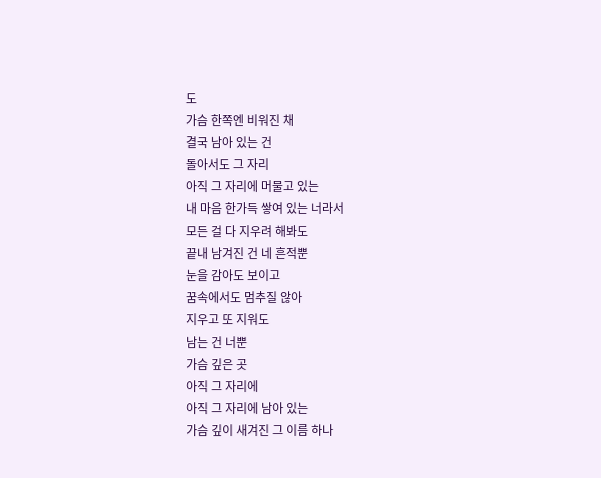도
가슴 한쪽엔 비워진 채
결국 남아 있는 건
돌아서도 그 자리
아직 그 자리에 머물고 있는
내 마음 한가득 쌓여 있는 너라서
모든 걸 다 지우려 해봐도
끝내 남겨진 건 네 흔적뿐
눈을 감아도 보이고
꿈속에서도 멈추질 않아
지우고 또 지워도
남는 건 너뿐
가슴 깊은 곳
아직 그 자리에
아직 그 자리에 남아 있는
가슴 깊이 새겨진 그 이름 하나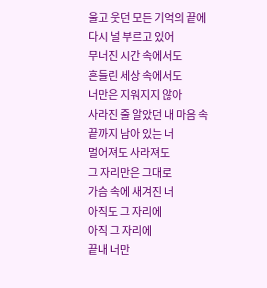울고 웃던 모든 기억의 끝에
다시 널 부르고 있어
무너진 시간 속에서도
흔들린 세상 속에서도
너만은 지워지지 않아
사라진 줄 알았던 내 마음 속
끝까지 남아 있는 너
멀어져도 사라져도
그 자리만은 그대로
가슴 속에 새겨진 너
아직도 그 자리에
아직 그 자리에
끝내 너만